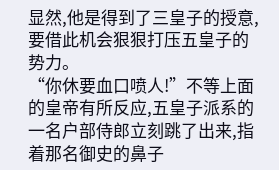显然,他是得到了三皇子的授意,要借此机会狠狠打压五皇子的势力。
“你休要血口喷人!”不等上面的皇帝有所反应,五皇子派系的一名户部侍郎立刻跳了出来,指着那名御史的鼻子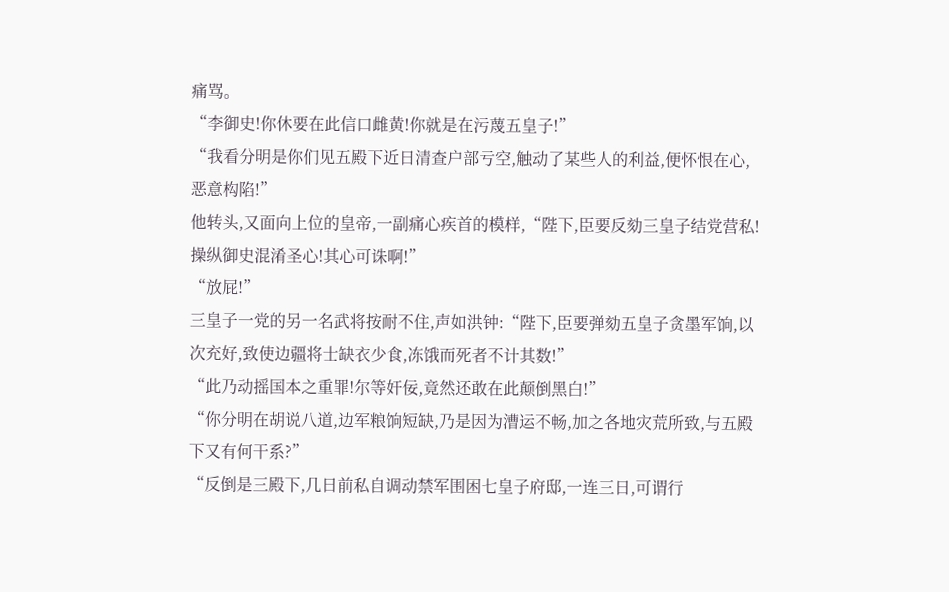痛骂。
“李御史!你休要在此信口雌黄!你就是在污蔑五皇子!”
“我看分明是你们见五殿下近日清查户部亏空,触动了某些人的利益,便怀恨在心,恶意构陷!”
他转头,又面向上位的皇帝,一副痛心疾首的模样,“陛下,臣要反劾三皇子结党营私!操纵御史混淆圣心!其心可诛啊!”
“放屁!”
三皇子一党的另一名武将按耐不住,声如洪钟:“陛下,臣要弹劾五皇子贪墨军饷,以次充好,致使边疆将士缺衣少食,冻饿而死者不计其数!”
“此乃动摇国本之重罪!尔等奸佞,竟然还敢在此颠倒黑白!”
“你分明在胡说八道,边军粮饷短缺,乃是因为漕运不畅,加之各地灾荒所致,与五殿下又有何干系?”
“反倒是三殿下,几日前私自调动禁军围困七皇子府邸,一连三日,可谓行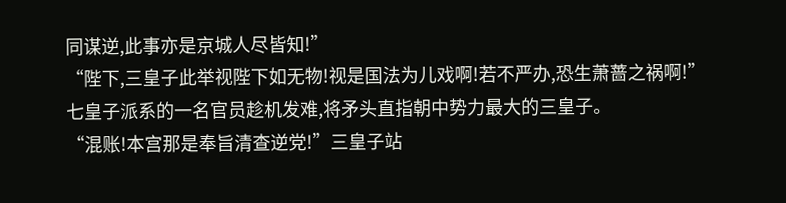同谋逆,此事亦是京城人尽皆知!”
“陛下,三皇子此举视陛下如无物!视是国法为儿戏啊!若不严办,恐生萧蔷之祸啊!”
七皇子派系的一名官员趁机发难,将矛头直指朝中势力最大的三皇子。
“混账!本宫那是奉旨清查逆党!”三皇子站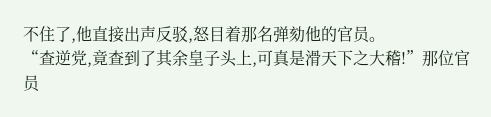不住了,他直接出声反驳,怒目着那名弹劾他的官员。
“查逆党,竟查到了其余皇子头上,可真是滑天下之大稽!”那位官员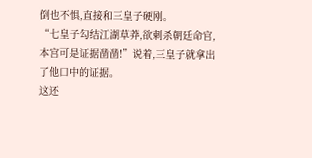倒也不惧,直接和三皇子硬刚。
“七皇子勾结江湖草莽,欲刺杀朝廷命官,本宫可是证据凿凿!”说着,三皇子就拿出了他口中的证据。
这还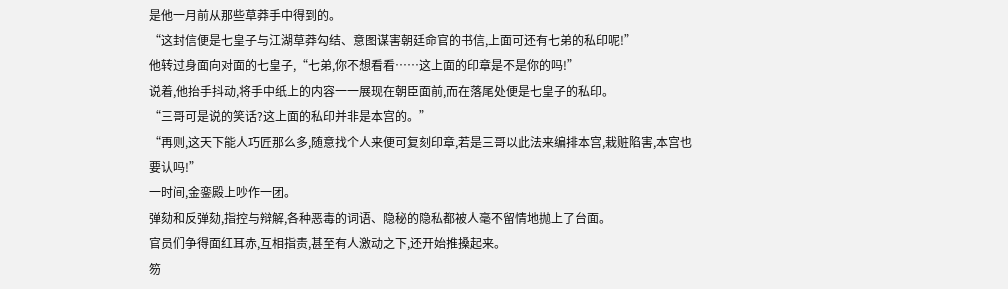是他一月前从那些草莽手中得到的。
“这封信便是七皇子与江湖草莽勾结、意图谋害朝廷命官的书信,上面可还有七弟的私印呢!”
他转过身面向对面的七皇子,“七弟,你不想看看……这上面的印章是不是你的吗!”
说着,他抬手抖动,将手中纸上的内容一一展现在朝臣面前,而在落尾处便是七皇子的私印。
“三哥可是说的笑话?这上面的私印并非是本宫的。”
“再则,这天下能人巧匠那么多,随意找个人来便可复刻印章,若是三哥以此法来编排本宫,栽赃陷害,本宫也要认吗!”
一时间,金銮殿上吵作一团。
弹劾和反弹劾,指控与辩解,各种恶毒的词语、隐秘的隐私都被人毫不留情地抛上了台面。
官员们争得面红耳赤,互相指责,甚至有人激动之下,还开始推搡起来。
笏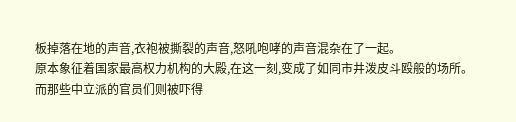板掉落在地的声音,衣袍被撕裂的声音,怒吼咆哮的声音混杂在了一起。
原本象征着国家最高权力机构的大殿,在这一刻,变成了如同市井泼皮斗殴般的场所。
而那些中立派的官员们则被吓得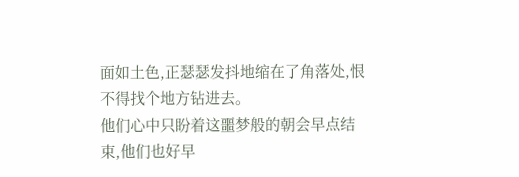面如土色,正瑟瑟发抖地缩在了角落处,恨不得找个地方钻进去。
他们心中只盼着这噩梦般的朝会早点结束,他们也好早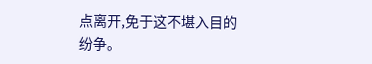点离开,免于这不堪入目的纷争。